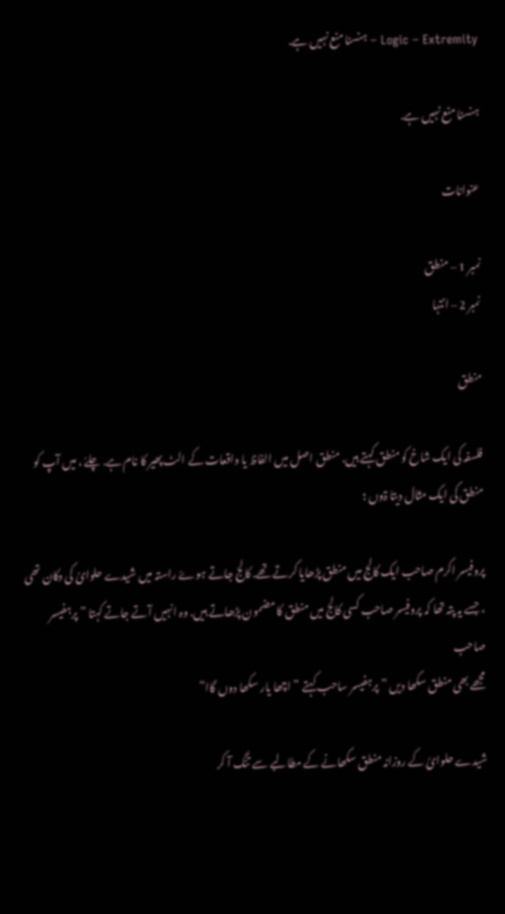Logic – Extremity – ہنسنا منع نہیں ہے.

ہنسنا منع نہیں ہے.

عنوانات

نمبر 1 – منطق
نمبر 2 – انتہا

منطق

فلسفہ کی ایک شاخ کو منطق کہتے ہیں. منطق اصل میں الفاظ یا واقعات کے الٹ پھیر کا نام ہے. چلےُ ، میں آپ کو منطق کی ایک مثال دیتا ۃوں ؛

پروفیسر اکرم صاحب ایک کالج میں منطق پڑھایا کرتے تھے. کالج جاتے ہوےُ راستہ میں شیدے حلوایُ کی دکان تھی ، جسے یہ پتہ تھا کہ پروفیسر صاحب کسی کالج میں منطق کا مضمون پڑھاتے ہیں. وہ انہیں آتے جاتے کہتا ” پرہفیسر صاحب
مجھے بھی منطق سکھا دیں ” پرہفیسر ساحب کہتے ” اچھا یار سکھا دو‌ں گاا”

شیدے حلوایُ کے روزانہ منطق سکھانے کے مطالبے سے تنگ آ کر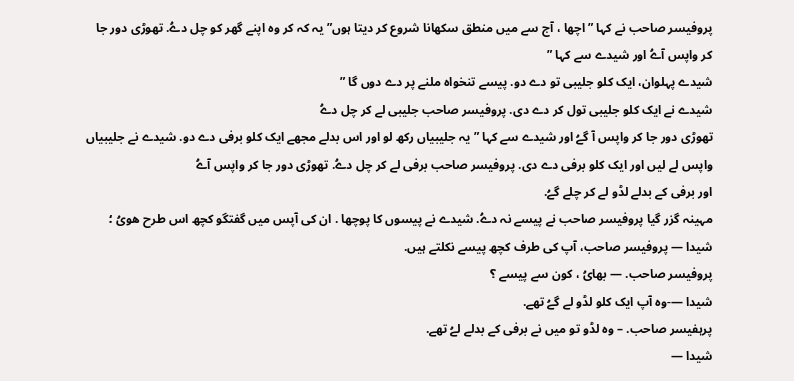پروفیسر صاحب نے کہا ” اچھا ، آج سے میں منطق سکھانا شروع کر دیتا ہوں” یہ کہ کر وہ اپنے گھر کو چل دےُ. تھوڑی دور جا کر واپس آےُ اور شیدے سے کہا ”
شیدے پہلوان، ایک کلو جلیبی تو دے دو. پیسے تنخواہ ملنے پر دے دوں گا ”
شیدے نے ایک کلو جلیبی تول کر دے دی. پروفیسر صاحب جلیبی لے کر چل دےُ
تھوڑی دور جا کر واپس آ گےُ اور شیدے سے کہا ” یہ جلیبیاں رکھ لو اور اس بدلے مجھے ایک کلو برفی دے دو. شیدے نے جلیبیاں واپس لے لیں اور ایک کلو برفی دے دی. پروفیسر صاحب برفی لے کر چل دےُ. تھوڑی دور جا کر واپس آےُ
اور برفی کے بدلے لڈو لے کر چلے گےُ.
مہینہ گزر گیا پروفیسر صاحب نے پیسے نہ دےُ. شیدے نے پیسوں کا پوچھا . ان کی آپس میں گفتگو کچھ اس طرح ھویُ ؛
شیدا — پروفیسر صاحب، آپ کی طرف کچھ پیسے نکلتے ہیں.
پروفیسر صاحب. — بھایُ ، کون سے پیسے ؟
شیدا —-وہ آپ ایک کلو لڈو لے گےُ تھے.
پرہفیسر صاحب. – وہ لڈو تو میں نے برفی کے بدلے لےُ تھے.
شیدا —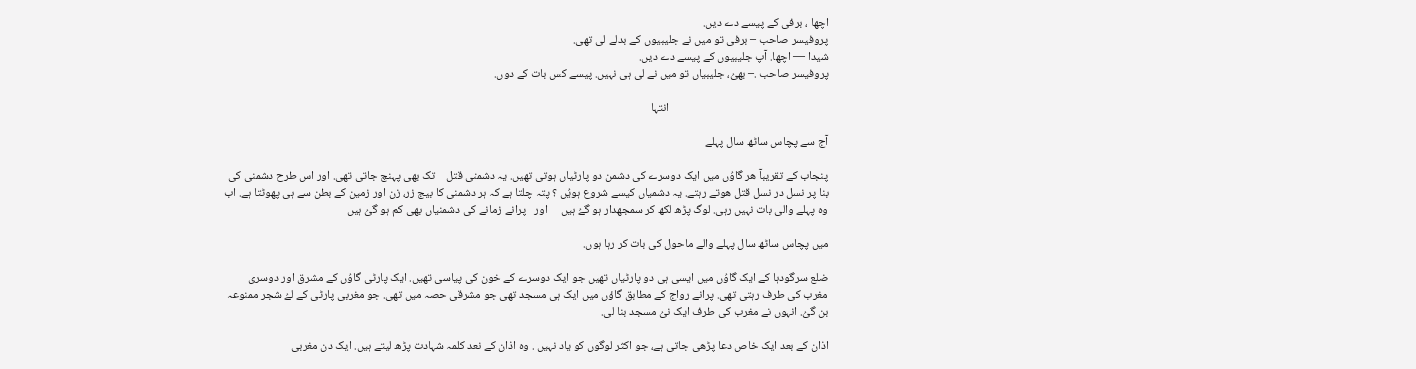اچھا ، برفی کے پیسے دے دیں.
پروفیسر صاحب – برفی تو میں نے جلیبیوں کے بدلے لی تھی.
شیدا — اچھا. آپ جلیبیوں کے پیسے دے دیں.
پروفیسر صاحب .– بھیُ، جلیبیاں تو میں نے لی ہی نہیں. پیسے کس بات کے دوں.

                                                            انتہا

آج سے پچاس ساٹھ سال پہلے

پنجاب کے تقریبآ ھر گاوُں میں ایک دوسرے کی دشمن دو پارٹیاں ہوتی تھیں. یہ دشمنی قتل    تک بھی پہنچ جاتی تھی. اور اس طرح دشمنی کی بنا پر نسل در نسل قتل ھوتے رہتے. یہ دشمیاں کیسے شروع ہویُں ؟ پتہ چلتا ہے کہ ہر دشمنی کا بیج زر، زن اور زمین کے بطن سے ہی پھوٹتا ہے. اب وہ پہلے والی بات نہیں رہی. لوگ پڑھ لکھ کر سمجھدار ہو گےُ ہیں     اور   پرانے زمانے کی دشمنیاں بھی کم ہو گیُ ہیں

میں پچاس ساٹھ سال پہلے والے ماحول کی بات کر رہا ہوں.

ضلع سرگودہا کے ایک گاوُں میں ایسی ہی دو پارٹیاں تھیں جو ایک دوسرے کے خون کی پیاسی تھیں. ایک پارٹی گاوُں کے مشرق اور دوسری مغرب کی طرف رہتی تھی. پرانے رواج کے مطابق گاؤں میں ایک ہی مسجد تھی جو مشرقی حصہ میں تھی. جو مغربی پارٹی کے لےُ شجر ممنوعہ بن گیُ. انہوں نے مغرب کی طرف ایک نیُ مسجد بنا لی.

اذان کے بعد ایک خاص دعا پڑھی جاتی ہے، جو اکثر لوگوں کو یاد نہیں . وہ اذان کے نعد کلمہ شہادت پڑھ لیتے ہیں. ایک دن مغربی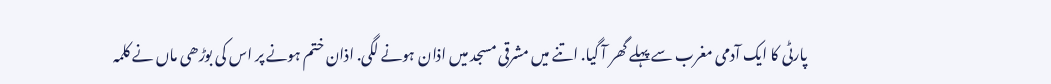پارٹی کا ایک آدمی مغرب سے پہلے گھر آ گیا. اتنے میں مشرقی مسجد میں اذان ہونے لگی. اذان ختم ہونے پر اس کی بوڑھی ماں نے کلمہ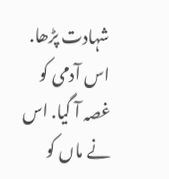شہادت پڑھا. اس آدمی کو غصہ آ گیا. اس نے ماں کو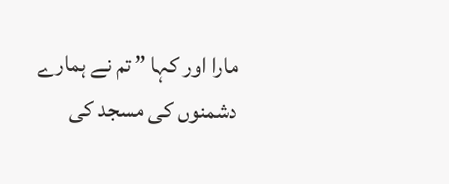مارا اور کہا ” تم نے ہمارے دشمنوں کی مسجد کی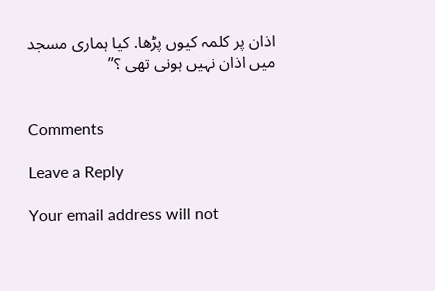اذان پر کلمہ کیوں پڑھا. کیا ہماری مسجد میں اذان نہیں ہونی تھی ؟”


Comments

Leave a Reply

Your email address will not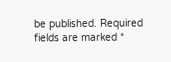be published. Required fields are marked *